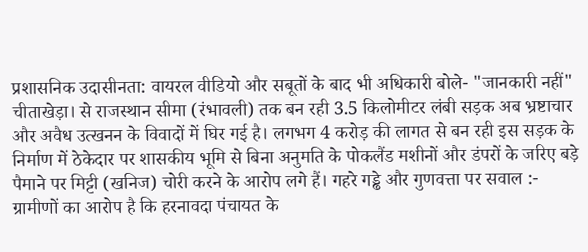प्रशासनिक उदासीनता: वायरल वीडियो और सबूतों के बाद भी अधिकारी बोले- "जानकारी नहीं"
चीताखेड़ा। से राजस्थान सीमा (रंभावली) तक बन रही 3.5 किलोमीटर लंबी सड़क अब भ्रष्टाचार और अवैध उत्खनन के विवादों में घिर गई है। लगभग 4 करोड़ की लागत से बन रही इस सड़क के निर्माण में ठेकेदार पर शासकीय भूमि से बिना अनुमति के पोकलैंड मशीनों और डंपरों के जरिए बड़े पैमाने पर मिट्टी (खनिज) चोरी करने के आरोप लगे हैं। गहरे गड्ढे और गुणवत्ता पर सवाल :- ग्रामीणों का आरोप है कि हरनावदा पंचायत के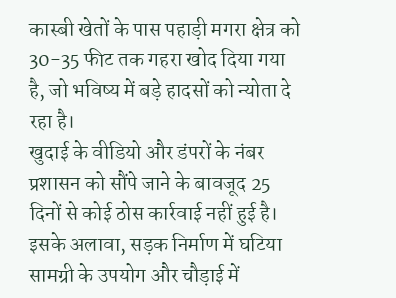कास्बी खेतों के पास पहाड़ी मगरा क्षेत्र को 30-35 फीट तक गहरा खोद दिया गया है, जो भविष्य में बड़े हादसों को न्योता दे रहा है।
खुदाई के वीडियो और डंपरों के नंबर प्रशासन को सौंपे जाने के बावजूद 25 दिनों से कोई ठोस कार्रवाई नहीं हुई है। इसके अलावा, सड़क निर्माण में घटिया सामग्री के उपयोग और चौड़ाई में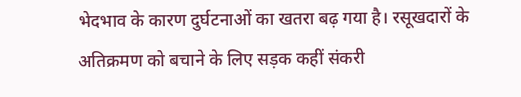भेदभाव के कारण दुर्घटनाओं का खतरा बढ़ गया है। रसूखदारों के अतिक्रमण को बचाने के लिए सड़क कहीं संकरी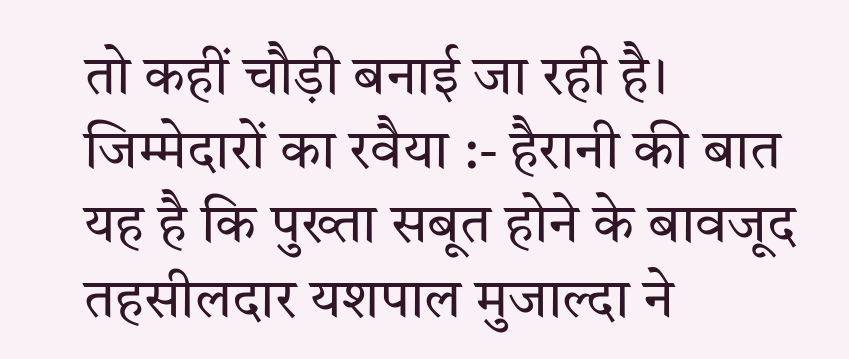तो कहीं चौड़ी बनाई जा रही है। जिम्मेदारों का रवैया :- हैरानी की बात यह है कि पुख्ता सबूत होने के बावजूद तहसीलदार यशपाल मुजाल्दा ने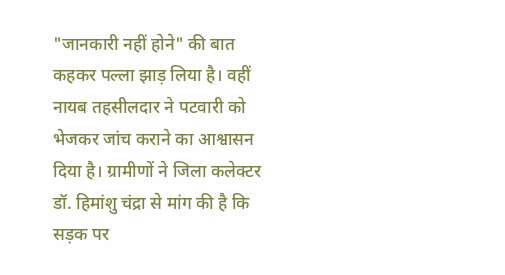"जानकारी नहीं होने" की बात कहकर पल्ला झाड़ लिया है। वहीं नायब तहसीलदार ने पटवारी को भेजकर जांच कराने का आश्वासन दिया है। ग्रामीणों ने जिला कलेक्टर डॉ. हिमांशु चंद्रा से मांग की है कि सड़क पर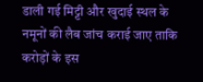डाली गई मिट्टी और खुदाई स्थल के नमूनों की लैब जांच कराई जाए ताकि करोड़ों के इस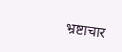भ्रष्टाचार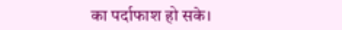का पर्दाफाश हो सके।